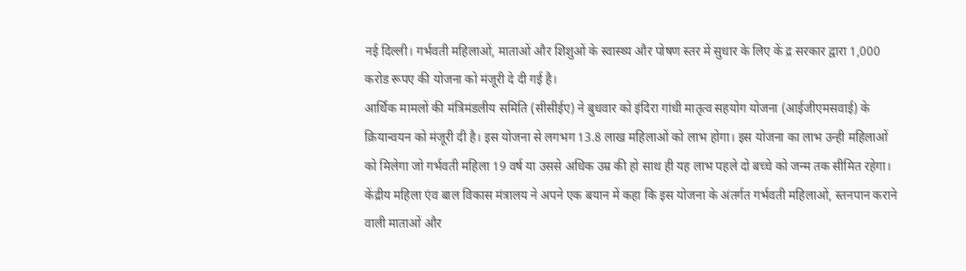नई दिल्ली। गर्भवती महिलाओं, माताओं और शिशुओं के स्वास्थ्य और पोषण स्तर में सुधार के लिए कें द्र सरकार द्वारा 1,000 करोड रूपए की योजना को मंजूरी दे दी गई है।
आर्थिक मामलों की मंत्रिमंडलीय समिति (सीसीईए) ने बुधवार को इंदिरा गांधी मातृत्व सहयोग योजना (आईजीएमसवाई) के क्रियान्वयन को मंजूरी दी है। इस योजना से लगभग 13.8 लाख महिलाओं को लाभ होगा। इस योजना का लाभ उन्ही महिलाओं को मिलेगा जो गर्भवती महिला 19 वर्ष या उससे अधिक उम्र की हो साथ ही यह लाभ पहले दो बच्चे को जन्म तक सीमित रहेगा।
केंद्रीय महिला एंव बाल विकास मंत्रालय ने अपने एक बयान में कहा कि इस योजना के अंतर्गत गर्भवती महिलाओं, स्तनपान कराने वाली माताओं और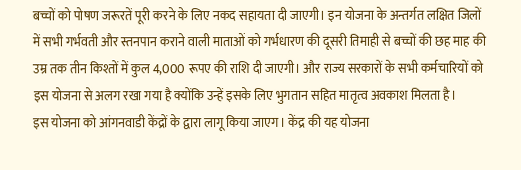बच्चों को पोषण जरूरतें पूरी करने के लिए नकद सहायता दी जाएगी। इन योजना के अन्तर्गत लक्षित जिलों में सभी गर्भवती और स्तनपान कराने वाली माताओं को गर्भधारण की दूसरी तिमाही से बच्चों की छह माह की उम्र तक तीन किश्तों में कुल 4,000 रूपए की राशि दी जाएगी। और राज्य सरकारों के सभी कर्मचारियों को इस योजना से अलग रखा गया है क्योंकि उन्हें इसके लिए भुगतान सहित मातृत्व अवकाश मिलता है।
इस योजना को आंगनवाडी केंद्रों के द्वारा लागू किया जाएग। केंद्र की यह योजना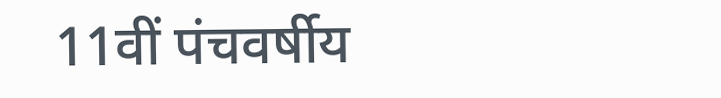11वीं पंचवर्षीय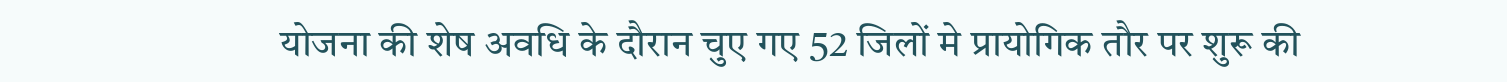योजना की शेष अवधि के दौरान चुए गए 52 जिलों मे प्रायोगिक तौर पर शुरू की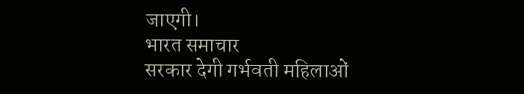जाएगी।
भारत समाचार
सरकार देगी गर्भवती महिलाओं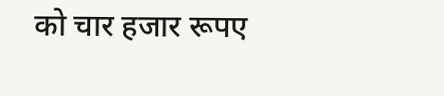को चार हजार रूपए